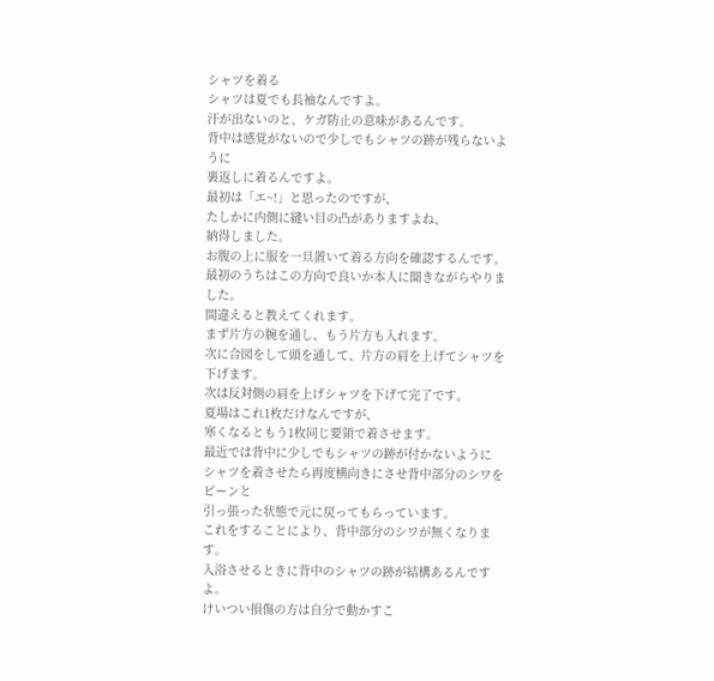シャツを着る
シャツは夏でも長袖なんですよ。
汗が出ないのと、ケガ防止の意味があるんです。
背中は感覚がないので少しでもシャツの跡が残らないように
裏返しに着るんですよ。
最初は「エ~!」と思ったのですが、
たしかに内側に縫い目の凸がありますよね、
納得しました。
お腹の上に服を一旦置いて着る方向を確認するんです。
最初のうちはこの方向で良いか本人に聞きながらやりました。
間違えると教えてくれます。
まず片方の腕を通し、もう片方も入れます。
次に合図をして頭を通して、片方の肩を上げてシャツを下げます。
次は反対側の肩を上げシャツを下げて完了です。
夏場はこれ1枚だけなんですが、
寒くなるともう1枚同じ要領で着させます。
最近では背中に少しでもシャツの跡が付かないように
シャツを着させたら再度横向きにさせ背中部分のシワをピーンと
引っ張った状態で元に戻ってもらっています。
これをすることにより、背中部分のシワが無くなります。
入浴させるときに背中のシャツの跡が結構あるんですよ。
けいつい損傷の方は自分で動かすこ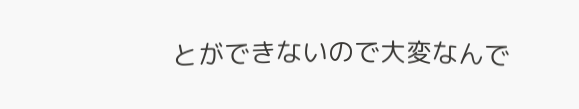とができないので大変なんで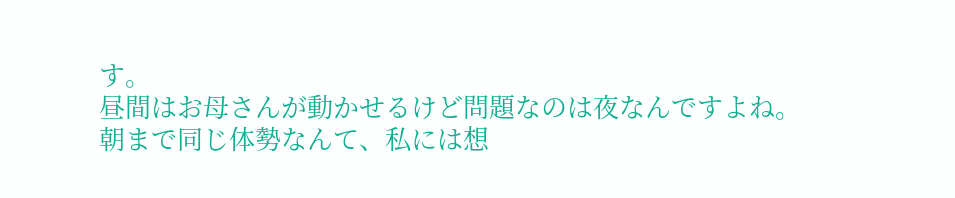す。
昼間はお母さんが動かせるけど問題なのは夜なんですよね。
朝まで同じ体勢なんて、私には想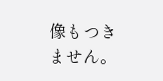像もつきません。